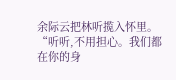余际云把林听揽入怀里。
“听听,不用担心。我们都在你的身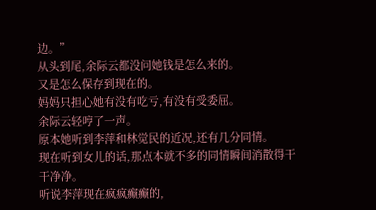边。”
从头到尾,余际云都没问她钱是怎么来的。
又是怎么保存到现在的。
妈妈只担心她有没有吃亏,有没有受委屈。
余际云轻哼了一声。
原本她听到李萍和林觉民的近况,还有几分同情。
现在听到女儿的话,那点本就不多的同情瞬间消散得干干净净。
听说李萍现在疯疯癫癫的,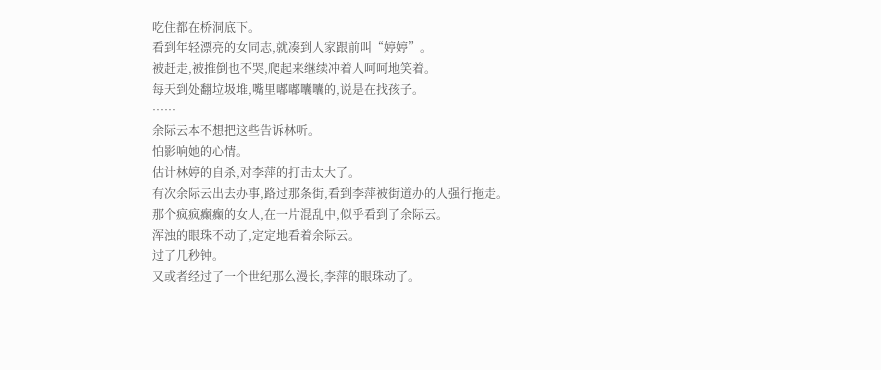吃住都在桥洞底下。
看到年轻漂亮的女同志,就凑到人家跟前叫“婷婷”。
被赶走,被推倒也不哭,爬起来继续冲着人呵呵地笑着。
每天到处翻垃圾堆,嘴里嘟嘟囔囔的,说是在找孩子。
……
余际云本不想把这些告诉林听。
怕影响她的心情。
估计林婷的自杀,对李萍的打击太大了。
有次余际云出去办事,路过那条街,看到李萍被街道办的人强行拖走。
那个疯疯癫癫的女人,在一片混乱中,似乎看到了余际云。
浑浊的眼珠不动了,定定地看着余际云。
过了几秒钟。
又或者经过了一个世纪那么漫长,李萍的眼珠动了。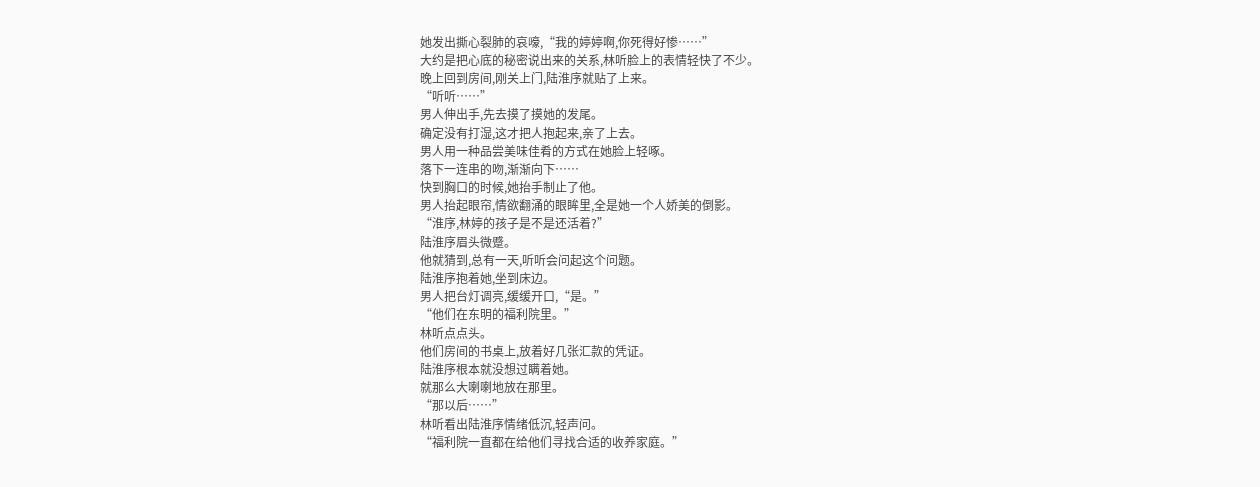她发出撕心裂肺的哀嚎,“我的婷婷啊,你死得好惨……”
大约是把心底的秘密说出来的关系,林听脸上的表情轻快了不少。
晚上回到房间,刚关上门,陆淮序就贴了上来。
“听听……”
男人伸出手,先去摸了摸她的发尾。
确定没有打湿,这才把人抱起来,亲了上去。
男人用一种品尝美味佳肴的方式在她脸上轻啄。
落下一连串的吻,渐渐向下……
快到胸口的时候,她抬手制止了他。
男人抬起眼帘,情欲翻涌的眼眸里,全是她一个人娇美的倒影。
“淮序,林婷的孩子是不是还活着?”
陆淮序眉头微蹙。
他就猜到,总有一天,听听会问起这个问题。
陆淮序抱着她,坐到床边。
男人把台灯调亮,缓缓开口,“是。”
“他们在东明的福利院里。”
林听点点头。
他们房间的书桌上,放着好几张汇款的凭证。
陆淮序根本就没想过瞒着她。
就那么大喇喇地放在那里。
“那以后……”
林听看出陆淮序情绪低沉,轻声问。
“福利院一直都在给他们寻找合适的收养家庭。”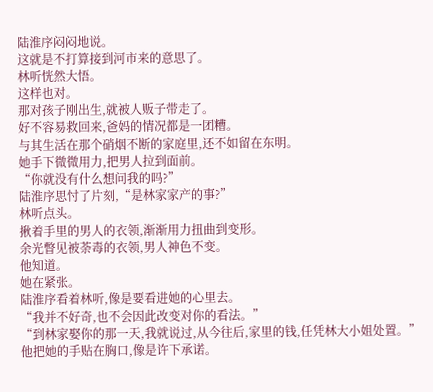陆淮序闷闷地说。
这就是不打算接到河市来的意思了。
林听恍然大悟。
这样也对。
那对孩子刚出生,就被人贩子带走了。
好不容易救回来,爸妈的情况都是一团糟。
与其生活在那个硝烟不断的家庭里,还不如留在东明。
她手下微微用力,把男人拉到面前。
“你就没有什么想问我的吗?”
陆淮序思忖了片刻,“是林家家产的事?”
林听点头。
揪着手里的男人的衣领,渐渐用力扭曲到变形。
余光瞥见被荼毒的衣领,男人神色不变。
他知道。
她在紧张。
陆淮序看着林听,像是要看进她的心里去。
“我并不好奇,也不会因此改变对你的看法。”
“到林家娶你的那一天,我就说过,从今往后,家里的钱,任凭林大小姐处置。”
他把她的手贴在胸口,像是许下承诺。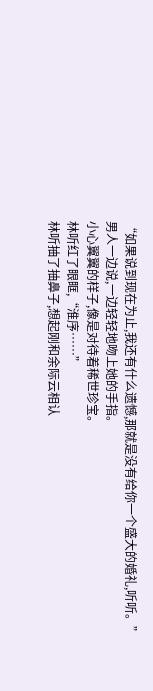“如果说到现在为止,我还有什么遗憾,那就是没有给你一个盛大的婚礼,听听。”
男人一边说,一边轻轻地吻上她的手指。
小心翼翼的样子,像是对待着稀世珍宝。
林听红了眼眶,“淮序……”
林听抽了抽鼻子,想起刚和余际云相认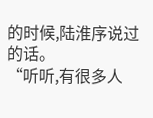的时候,陆淮序说过的话。
“听听,有很多人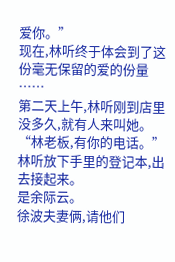爱你。”
现在,林听终于体会到了这份毫无保留的爱的份量
……
第二天上午,林听刚到店里没多久,就有人来叫她。
“林老板,有你的电话。”
林听放下手里的登记本,出去接起来。
是余际云。
徐波夫妻俩,请他们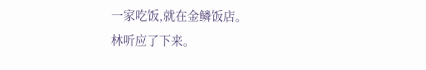一家吃饭,就在金鳞饭店。
林听应了下来。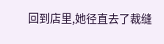回到店里,她径直去了裁缝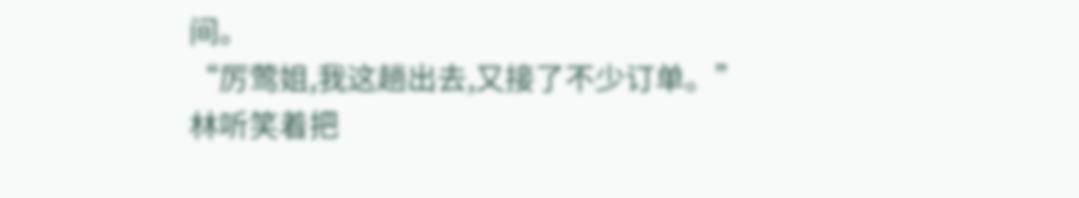间。
“厉莺姐,我这趟出去,又接了不少订单。”
林听笑着把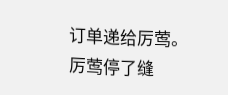订单递给厉莺。
厉莺停了缝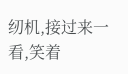纫机,接过来一看,笑着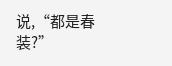说,“都是春装?”